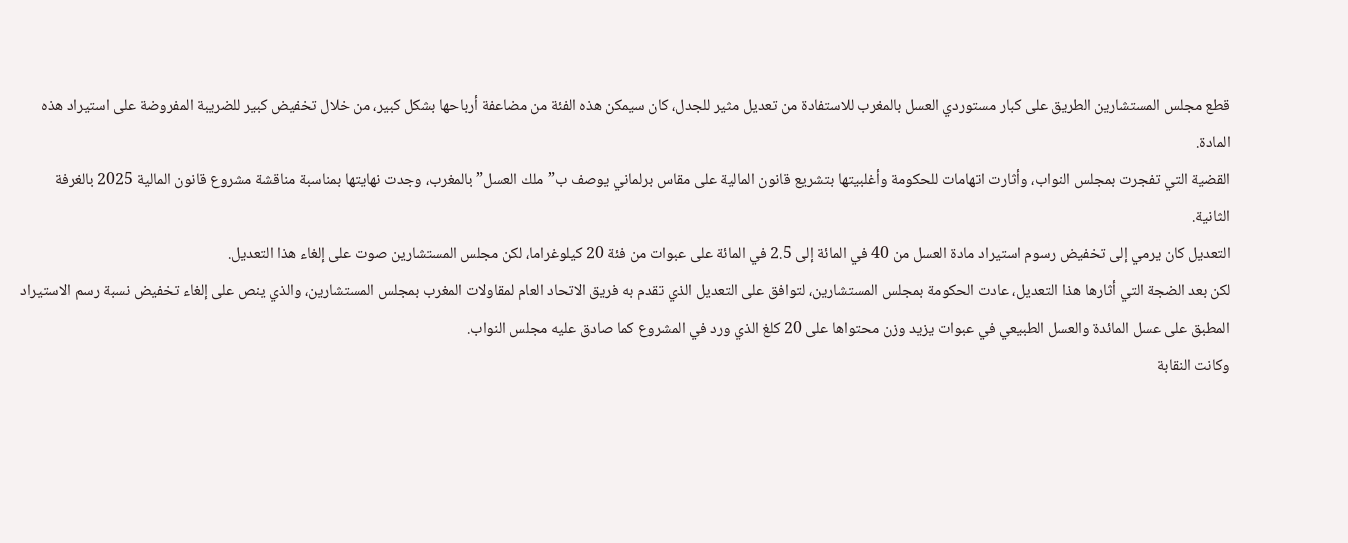قطع مجلس المستشارين الطريق على كبار مستوردي العسل بالمغرب للاستفادة من تعديل مثير للجدل، كان سيمكن هذه الفئة من مضاعفة أرباحها بشكل كبير، من خلال تخفيض كبير للضريبة المفروضة على استيراد هذه المادة.
القضية التي تفجرت بمجلس النواب، وأثارت اتهامات للحكومة وأغلبيتها بتشريع قانون المالية على مقاس برلماني يوصف ب”ملك العسل” بالمغرب، وجدت نهايتها بمناسبة مناقشة مشروع قانون المالية 2025 بالغرفة الثانية.
التعديل كان يرمي إلى تخفيض رسوم استيراد مادة العسل من 40 في المائة إلى 2.5 في المائة على عبوات من فئة 20 كيلوغراما، لكن مجلس المستشارين صوت على إلغاء هذا التعديل.
لكن بعد الضجة التي أثارها هذا التعديل، عادت الحكومة بمجلس المستشارين، لتوافق على التعديل الذي تقدم به فريق الاتحاد العام لمقاولات المغرب بمجلس المستشارين، والذي ينص على إلغاء تخفيض نسبة رسم الاستيراد المطبق على عسل المائدة والعسل الطبيعي في عبوات يزيد وزن محتواها على 20 كلغ الذي ورد في المشروع كما صادق عليه مجلس النواب.
وكانت النقابة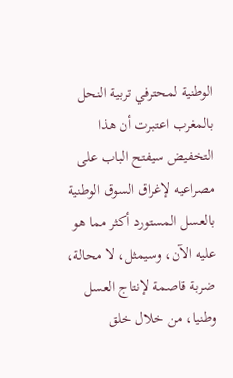الوطنية لمحترفي تربية النحل بالمغرب اعتبرت أن هذا التخفيض سيفتح الباب على مصراعيه لإغراق السوق الوطنية بالعسل المستورد أكثر مما هو عليه الآن، وسيمثل، لا محالة، ضربة قاصمة لإنتاج العسل وطنيا، من خلال خلق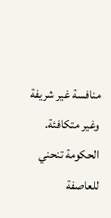منافسة غير شريفة وغير متكافئة.
الحكومة تنحني للعاصفة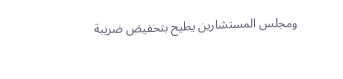ومجلس المستشارين يطيح بتخفيض ضريبة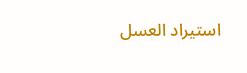استيراد العسل